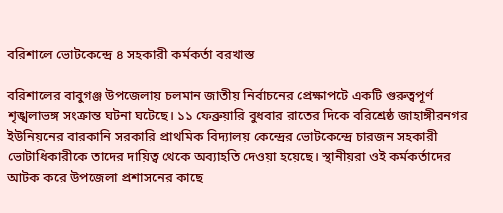বরিশালে ভোটকেন্দ্রে ৪ সহকারী কর্মকর্তা বরখাস্ত

বরিশালের বাবুগঞ্জ উপজেলায় চলমান জাতীয় নির্বাচনের প্রেক্ষাপটে একটি গুরুত্বপূর্ণ শৃঙ্খলাভঙ্গ সংক্রান্ত ঘটনা ঘটেছে। ১১ ফেব্রুয়ারি বুধবার রাতের দিকে বরিশ্রেষ্ঠ জাহাঙ্গীরনগর ইউনিয়নের বারকানি সরকারি প্রাথমিক বিদ্যালয় কেন্দ্রের ভোটকেন্দ্রে চারজন সহকারী ভোটাধিকারীকে তাদের দায়িত্ব থেকে অব্যাহতি দেওয়া হয়েছে। স্থানীয়রা ওই কর্মকর্তাদের আটক করে উপজেলা প্রশাসনের কাছে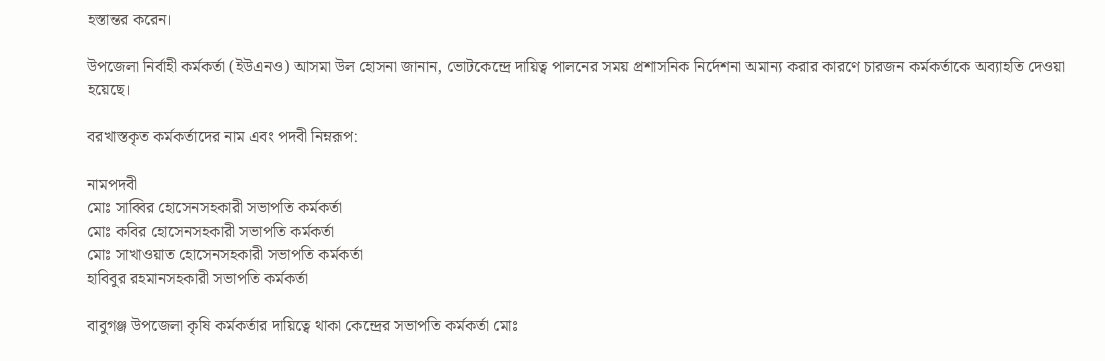হস্তান্তর করেন।

উপজেলা নির্বাহী কর্মকর্তা (ইউএনও) আসমা উল হোসনা জানান, ভোটকেন্দ্রে দায়িত্ব পালনের সময় প্রশাসনিক নির্দেশনা অমান্য করার কারণে চারজন কর্মকর্তাকে অব্যাহতি দেওয়া হয়েছে।

বরখাস্তকৃত কর্মকর্তাদের নাম এবং পদবী নিম্নরূপ:

নামপদবী
মোঃ সাব্বির হোসেনসহকারী সভাপতি কর্মকর্তা
মোঃ কবির হোসেনসহকারী সভাপতি কর্মকর্তা
মোঃ সাখাওয়াত হোসেনসহকারী সভাপতি কর্মকর্তা
হাবিবুর রহমানসহকারী সভাপতি কর্মকর্তা

বাবুগঞ্জ উপজেলা কৃষি কর্মকর্তার দায়িত্বে থাকা কেন্দ্রের সভাপতি কর্মকর্তা মোঃ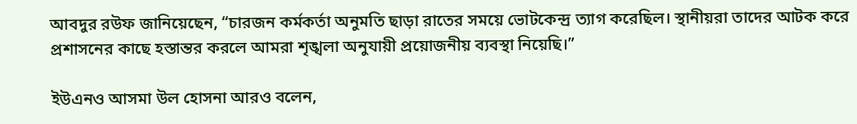আবদুর রউফ জানিয়েছেন, “চারজন কর্মকর্তা অনুমতি ছাড়া রাতের সময়ে ভোটকেন্দ্র ত্যাগ করেছিল। স্থানীয়রা তাদের আটক করে প্রশাসনের কাছে হস্তান্তর করলে আমরা শৃঙ্খলা অনুযায়ী প্রয়োজনীয় ব্যবস্থা নিয়েছি।”

ইউএনও আসমা উল হোসনা আরও বলেন,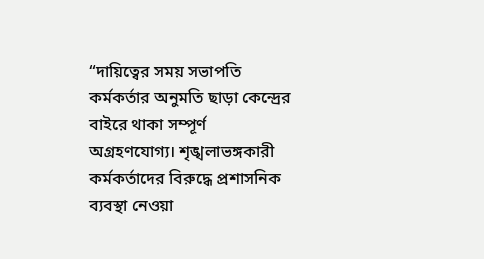“দায়িত্বের সময় সভাপতি কর্মকর্তার অনুমতি ছাড়া কেন্দ্রের বাইরে থাকা সম্পূর্ণ অগ্রহণযোগ্য। শৃঙ্খলাভঙ্গকারী কর্মকর্তাদের বিরুদ্ধে প্রশাসনিক ব্যবস্থা নেওয়া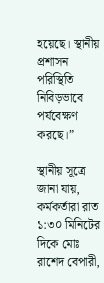হয়েছে। স্থানীয় প্রশাসন পরিস্থিতি নিবিড়ভাবে পর্যবেক্ষণ করছে।”

স্থানীয় সূত্রে জানা যায়, কর্মকর্তারা রাত ১:৩০ মিনিটের দিকে মোঃ রাশেদ বেপারী,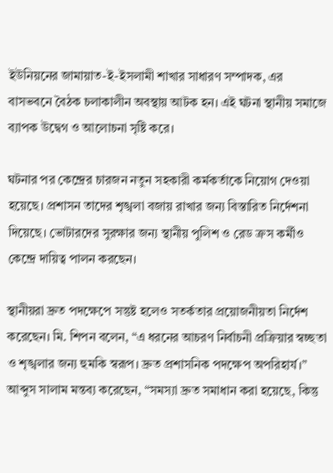ইউনিয়নের জামায়াত-ই-ইসলামী শাখার সাধারণ সম্পাদক, এর বাসভবনে বৈঠক চলাকালীন অবস্থায় আটক হন। এই ঘটনা স্থানীয় সমাজে ব্যাপক উদ্বেগ ও আলোচনা সৃষ্টি করে।

ঘটনার পর কেন্দ্রের চারজন নতুন সহকারী কর্মকর্তাকে নিয়োগ দেওয়া হয়েছে। প্রশাসন তাদের শৃঙ্খলা বজায় রাখার জন্য বিস্তারিত নির্দেশনা দিয়েছে। ভোটারদের সুরক্ষার জন্য স্থানীয় পুলিশ ও রেড ক্রস কর্মীও কেন্দ্রে দায়িত্ব পালন করছেন।

স্থানীয়রা দ্রুত পদক্ষেপে সন্তুষ্ট হলেও সতর্কতার প্রয়োজনীয়তা নির্দেশ করেছেন। মি. শিপন বলেন, “এ ধরনের আচরণ নির্বাচনী প্রক্রিয়ার স্বচ্ছতা ও শৃঙ্খলার জন্য হুমকি স্বরূপ। দ্রুত প্রশাসনিক পদক্ষেপ অপরিহার্য।” আব্দুস সালাম মন্তব্য করেছেন, “সমস্যা দ্রুত সমাধান করা হয়েছে, কিন্তু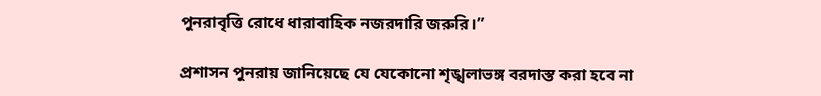পুনরাবৃত্তি রোধে ধারাবাহিক নজরদারি জরুরি।”

প্রশাসন পুনরায় জানিয়েছে যে যেকোনো শৃঙ্খলাভঙ্গ বরদাস্ত করা হবে না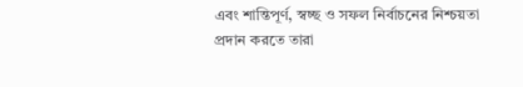এবং শান্তিপূর্ণ, স্বচ্ছ ও সফল নির্বাচনের নিশ্চয়তা প্রদান করতে তারা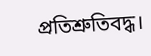প্রতিশ্রুতিবদ্ধ।